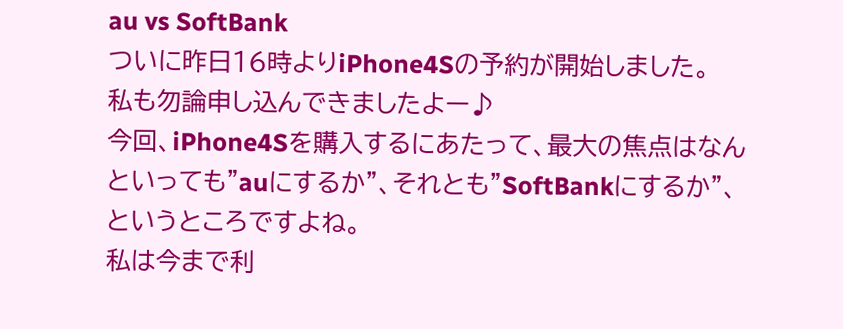au vs SoftBank
ついに昨日16時よりiPhone4Sの予約が開始しました。
私も勿論申し込んできましたよー♪
今回、iPhone4Sを購入するにあたって、最大の焦点はなんといっても"auにするか"、それとも"SoftBankにするか"、というところですよね。
私は今まで利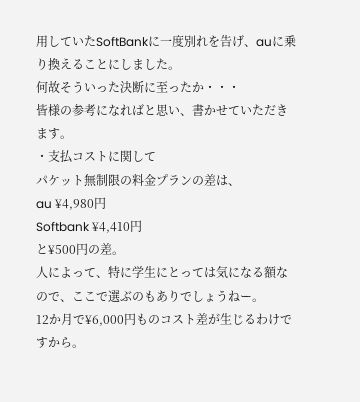用していたSoftBankに一度別れを告げ、auに乗り換えることにしました。
何故そういった決断に至ったか・・・
皆様の参考になればと思い、書かせていただきます。
・支払コストに関して
パケット無制限の料金プランの差は、
au ¥4,980円
Softbank ¥4,410円
と¥500円の差。
人によって、特に学生にとっては気になる額なので、ここで選ぶのもありでしょうねー。
12か月で¥6,000円ものコスト差が生じるわけですから。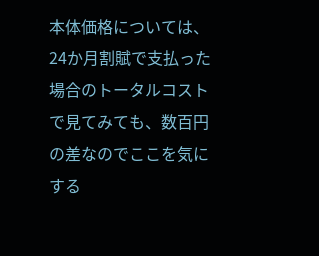本体価格については、24か月割賦で支払った場合のトータルコストで見てみても、数百円の差なのでここを気にする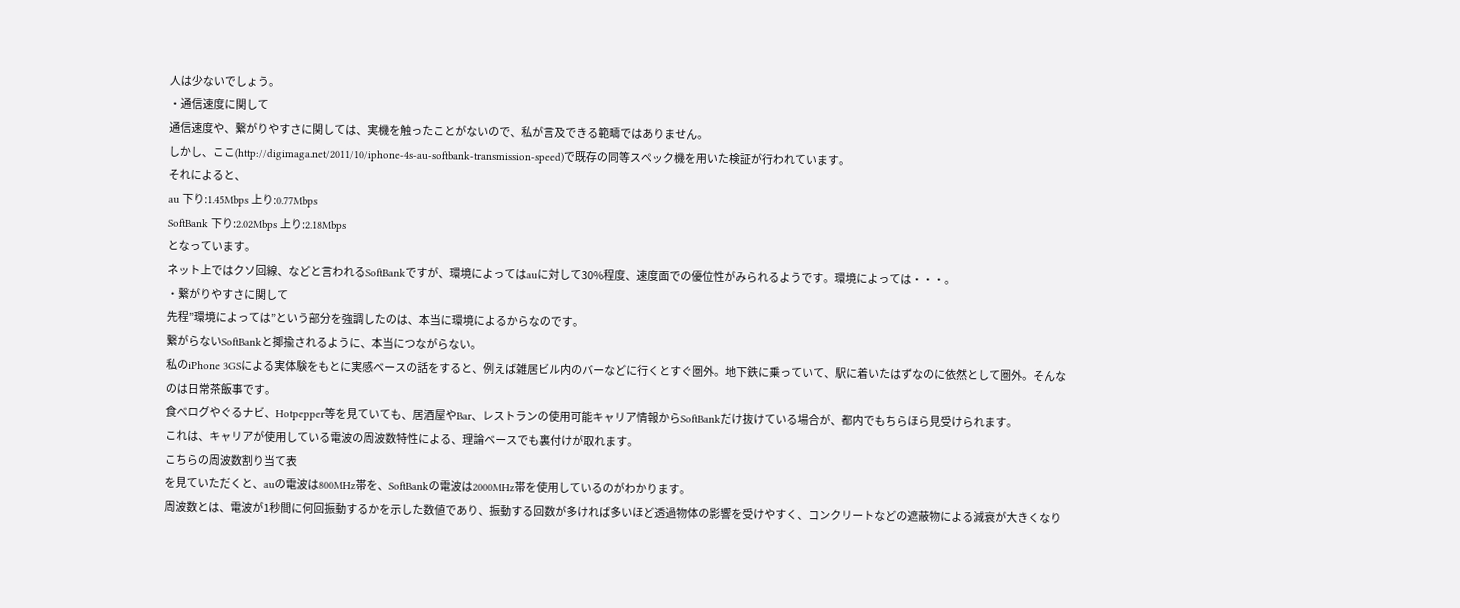人は少ないでしょう。
・通信速度に関して
通信速度や、繋がりやすさに関しては、実機を触ったことがないので、私が言及できる範疇ではありません。
しかし、ここ(http://digimaga.net/2011/10/iphone-4s-au-softbank-transmission-speed)で既存の同等スペック機を用いた検証が行われています。
それによると、
au 下り:1.45Mbps 上り:0.77Mbps
SoftBank 下り:2.02Mbps 上り:2.18Mbps
となっています。
ネット上ではクソ回線、などと言われるSoftBankですが、環境によってはauに対して30%程度、速度面での優位性がみられるようです。環境によっては・・・。
・繋がりやすさに関して
先程”環境によっては”という部分を強調したのは、本当に環境によるからなのです。
繋がらないSoftBankと揶揄されるように、本当につながらない。
私のiPhone 3GSによる実体験をもとに実感ベースの話をすると、例えば雑居ビル内のバーなどに行くとすぐ圏外。地下鉄に乗っていて、駅に着いたはずなのに依然として圏外。そんなのは日常茶飯事です。
食べログやぐるナビ、Hotpepper等を見ていても、居酒屋やBar、レストランの使用可能キャリア情報からSoftBankだけ抜けている場合が、都内でもちらほら見受けられます。
これは、キャリアが使用している電波の周波数特性による、理論ベースでも裏付けが取れます。
こちらの周波数割り当て表
を見ていただくと、auの電波は800MHz帯を、SoftBankの電波は2000MHz帯を使用しているのがわかります。
周波数とは、電波が1秒間に何回振動するかを示した数値であり、振動する回数が多ければ多いほど透過物体の影響を受けやすく、コンクリートなどの遮蔽物による減衰が大きくなり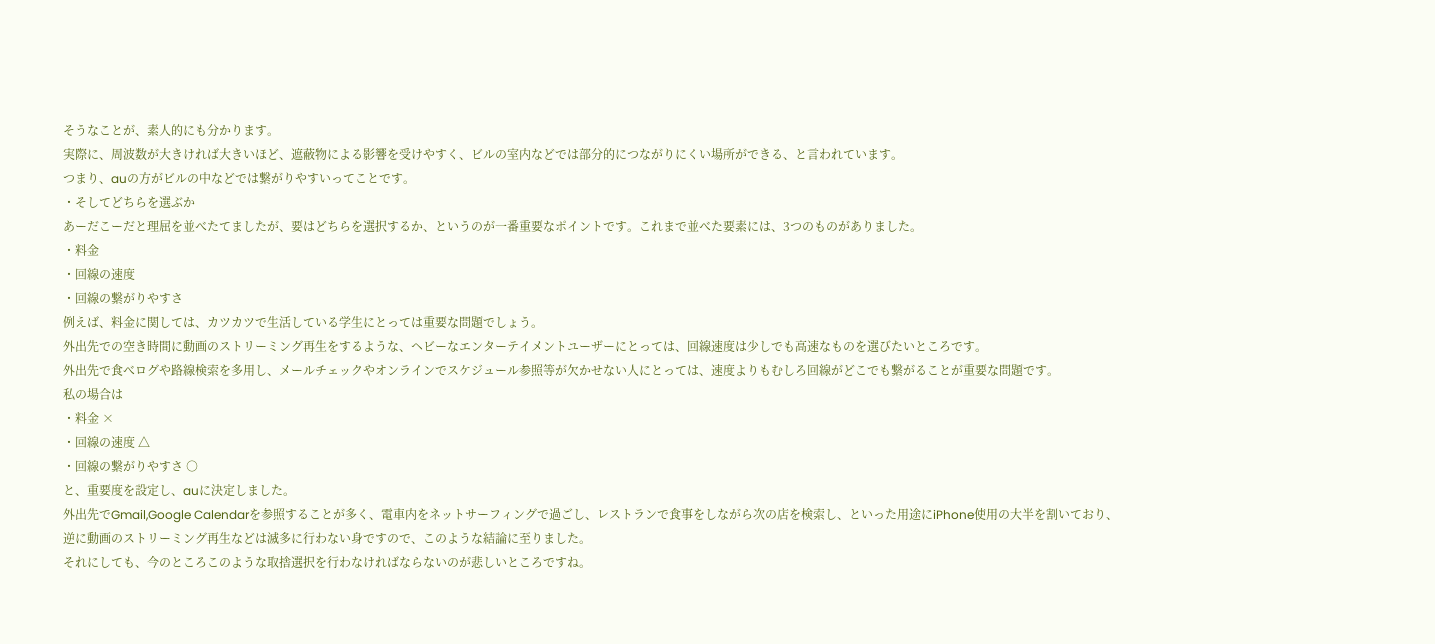そうなことが、素人的にも分かります。
実際に、周波数が大きければ大きいほど、遮蔽物による影響を受けやすく、ビルの室内などでは部分的につながりにくい場所ができる、と言われています。
つまり、auの方がビルの中などでは繋がりやすいってことです。
・そしてどちらを選ぶか
あーだこーだと理屈を並べたてましたが、要はどちらを選択するか、というのが一番重要なポイントです。これまで並べた要素には、3つのものがありました。
・料金
・回線の速度
・回線の繋がりやすさ
例えば、料金に関しては、カツカツで生活している学生にとっては重要な問題でしょう。
外出先での空き時間に動画のストリーミング再生をするような、ヘビーなエンターテイメントユーザーにとっては、回線速度は少しでも高速なものを選びたいところです。
外出先で食べログや路線検索を多用し、メールチェックやオンラインでスケジュール参照等が欠かせない人にとっては、速度よりもむしろ回線がどこでも繋がることが重要な問題です。
私の場合は
・料金 ×
・回線の速度 △
・回線の繋がりやすさ ○
と、重要度を設定し、auに決定しました。
外出先でGmail,Google Calendarを参照することが多く、電車内をネットサーフィングで過ごし、レストランで食事をしながら次の店を検索し、といった用途にiPhone使用の大半を割いており、
逆に動画のストリーミング再生などは滅多に行わない身ですので、このような結論に至りました。
それにしても、今のところこのような取捨選択を行わなければならないのが悲しいところですね。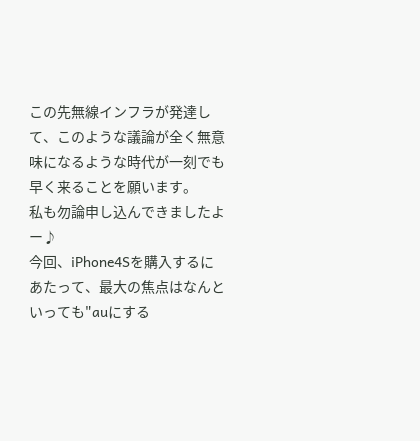この先無線インフラが発達して、このような議論が全く無意味になるような時代が一刻でも早く来ることを願います。
私も勿論申し込んできましたよー♪
今回、iPhone4Sを購入するにあたって、最大の焦点はなんといっても"auにする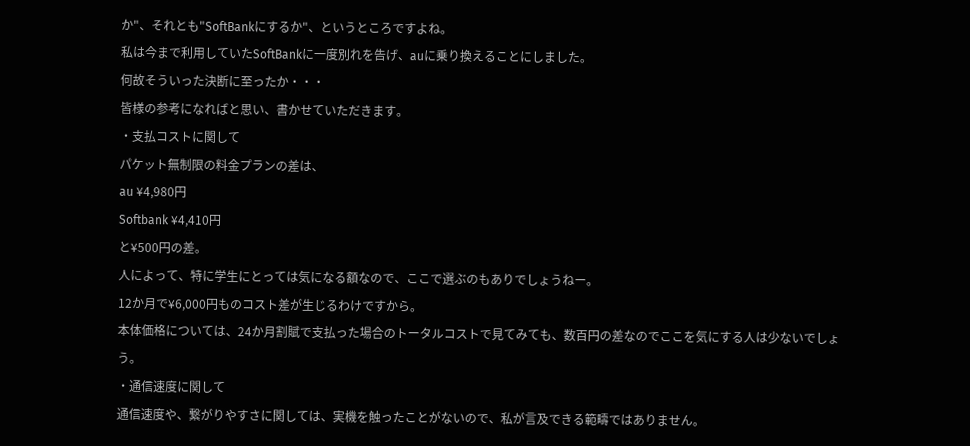か"、それとも"SoftBankにするか"、というところですよね。
私は今まで利用していたSoftBankに一度別れを告げ、auに乗り換えることにしました。
何故そういった決断に至ったか・・・
皆様の参考になればと思い、書かせていただきます。
・支払コストに関して
パケット無制限の料金プランの差は、
au ¥4,980円
Softbank ¥4,410円
と¥500円の差。
人によって、特に学生にとっては気になる額なので、ここで選ぶのもありでしょうねー。
12か月で¥6,000円ものコスト差が生じるわけですから。
本体価格については、24か月割賦で支払った場合のトータルコストで見てみても、数百円の差なのでここを気にする人は少ないでしょう。
・通信速度に関して
通信速度や、繋がりやすさに関しては、実機を触ったことがないので、私が言及できる範疇ではありません。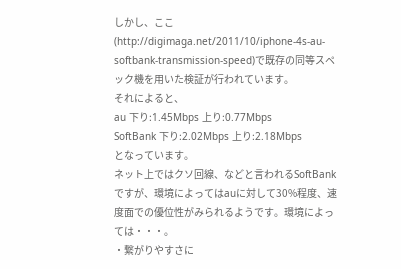しかし、ここ(http://digimaga.net/2011/10/iphone-4s-au-softbank-transmission-speed)で既存の同等スペック機を用いた検証が行われています。
それによると、
au 下り:1.45Mbps 上り:0.77Mbps
SoftBank 下り:2.02Mbps 上り:2.18Mbps
となっています。
ネット上ではクソ回線、などと言われるSoftBankですが、環境によってはauに対して30%程度、速度面での優位性がみられるようです。環境によっては・・・。
・繋がりやすさに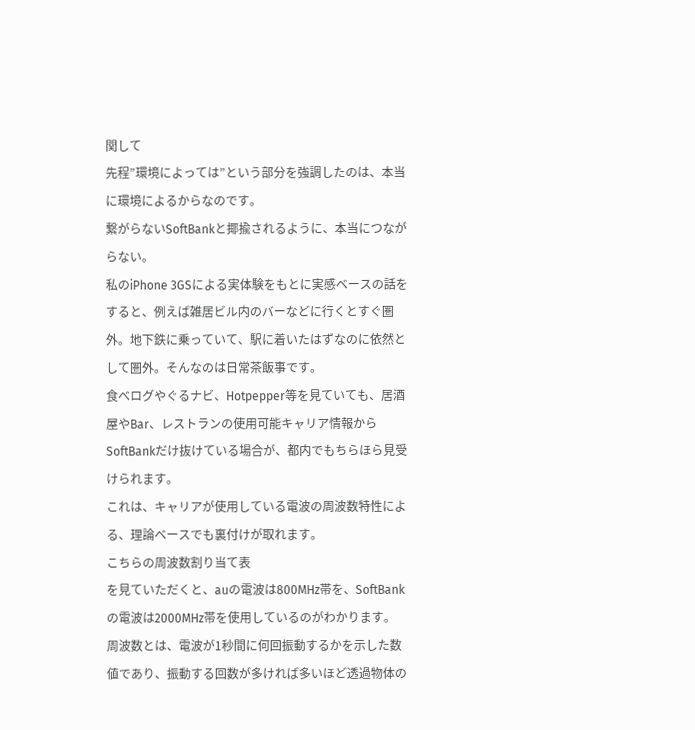関して
先程”環境によっては”という部分を強調したのは、本当に環境によるからなのです。
繋がらないSoftBankと揶揄されるように、本当につながらない。
私のiPhone 3GSによる実体験をもとに実感ベースの話をすると、例えば雑居ビル内のバーなどに行くとすぐ圏外。地下鉄に乗っていて、駅に着いたはずなのに依然として圏外。そんなのは日常茶飯事です。
食べログやぐるナビ、Hotpepper等を見ていても、居酒屋やBar、レストランの使用可能キャリア情報からSoftBankだけ抜けている場合が、都内でもちらほら見受けられます。
これは、キャリアが使用している電波の周波数特性による、理論ベースでも裏付けが取れます。
こちらの周波数割り当て表
を見ていただくと、auの電波は800MHz帯を、SoftBankの電波は2000MHz帯を使用しているのがわかります。
周波数とは、電波が1秒間に何回振動するかを示した数値であり、振動する回数が多ければ多いほど透過物体の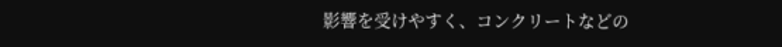影響を受けやすく、コンクリートなどの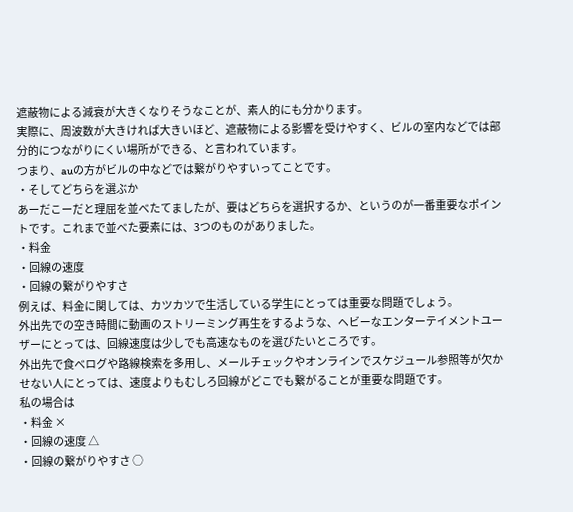遮蔽物による減衰が大きくなりそうなことが、素人的にも分かります。
実際に、周波数が大きければ大きいほど、遮蔽物による影響を受けやすく、ビルの室内などでは部分的につながりにくい場所ができる、と言われています。
つまり、auの方がビルの中などでは繋がりやすいってことです。
・そしてどちらを選ぶか
あーだこーだと理屈を並べたてましたが、要はどちらを選択するか、というのが一番重要なポイントです。これまで並べた要素には、3つのものがありました。
・料金
・回線の速度
・回線の繋がりやすさ
例えば、料金に関しては、カツカツで生活している学生にとっては重要な問題でしょう。
外出先での空き時間に動画のストリーミング再生をするような、ヘビーなエンターテイメントユーザーにとっては、回線速度は少しでも高速なものを選びたいところです。
外出先で食べログや路線検索を多用し、メールチェックやオンラインでスケジュール参照等が欠かせない人にとっては、速度よりもむしろ回線がどこでも繋がることが重要な問題です。
私の場合は
・料金 ×
・回線の速度 △
・回線の繋がりやすさ ○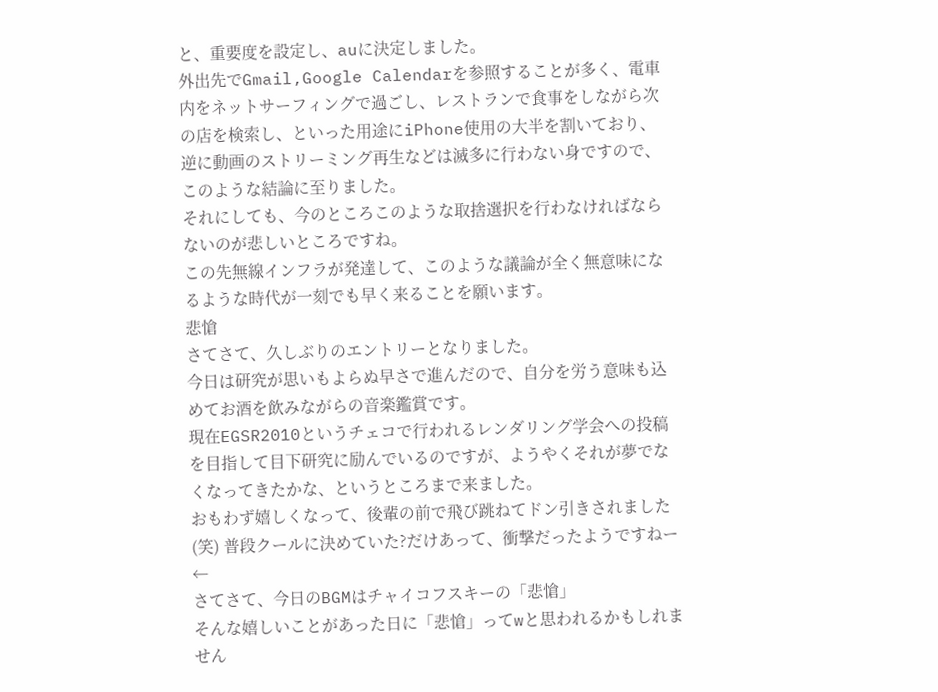と、重要度を設定し、auに決定しました。
外出先でGmail,Google Calendarを参照することが多く、電車内をネットサーフィングで過ごし、レストランで食事をしながら次の店を検索し、といった用途にiPhone使用の大半を割いており、
逆に動画のストリーミング再生などは滅多に行わない身ですので、このような結論に至りました。
それにしても、今のところこのような取捨選択を行わなければならないのが悲しいところですね。
この先無線インフラが発達して、このような議論が全く無意味になるような時代が一刻でも早く来ることを願います。
悲愴
さてさて、久しぶりのエントリーとなりました。
今日は研究が思いもよらぬ早さで進んだので、自分を労う意味も込めてお酒を飲みながらの音楽鑑賞です。
現在EGSR2010というチェコで行われるレンダリング学会への投稿を目指して目下研究に励んでいるのですが、ようやくそれが夢でなくなってきたかな、というところまで来ました。
おもわず嬉しくなって、後輩の前で飛び跳ねてドン引きされました(笑) 普段クールに決めていた?だけあって、衝撃だったようですねー←
さてさて、今日のBGMはチャイコフスキーの「悲愴」
そんな嬉しいことがあった日に「悲愴」ってwと思われるかもしれません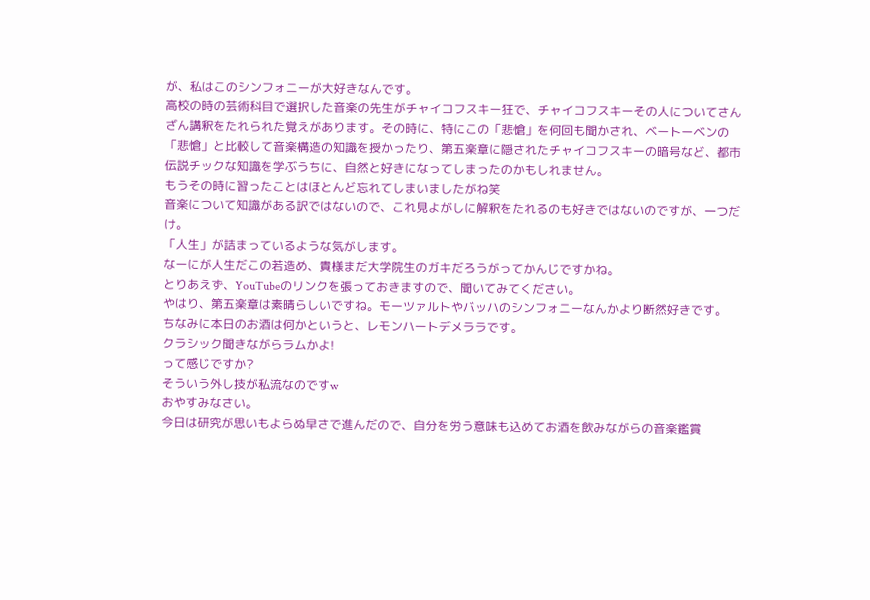が、私はこのシンフォニーが大好きなんです。
高校の時の芸術科目で選択した音楽の先生がチャイコフスキー狂で、チャイコフスキーその人についてさんざん講釈をたれられた覚えがあります。その時に、特にこの「悲愴」を何回も聞かされ、ベートーベンの「悲愴」と比較して音楽構造の知識を授かったり、第五楽章に隠されたチャイコフスキーの暗号など、都市伝説チックな知識を学ぶうちに、自然と好きになってしまったのかもしれません。
もうその時に習ったことはほとんど忘れてしまいましたがね笑
音楽について知識がある訳ではないので、これ見よがしに解釈をたれるのも好きではないのですが、一つだけ。
「人生」が詰まっているような気がします。
なーにが人生だこの若造め、貴様まだ大学院生のガキだろうがってかんじですかね。
とりあえず、YouTubeのリンクを張っておきますので、聞いてみてください。
やはり、第五楽章は素晴らしいですね。モーツァルトやバッハのシンフォニーなんかより断然好きです。
ちなみに本日のお酒は何かというと、レモンハートデメララです。
クラシック聞きながらラムかよ!
って感じですか?
そういう外し技が私流なのですw
おやすみなさい。
今日は研究が思いもよらぬ早さで進んだので、自分を労う意味も込めてお酒を飲みながらの音楽鑑賞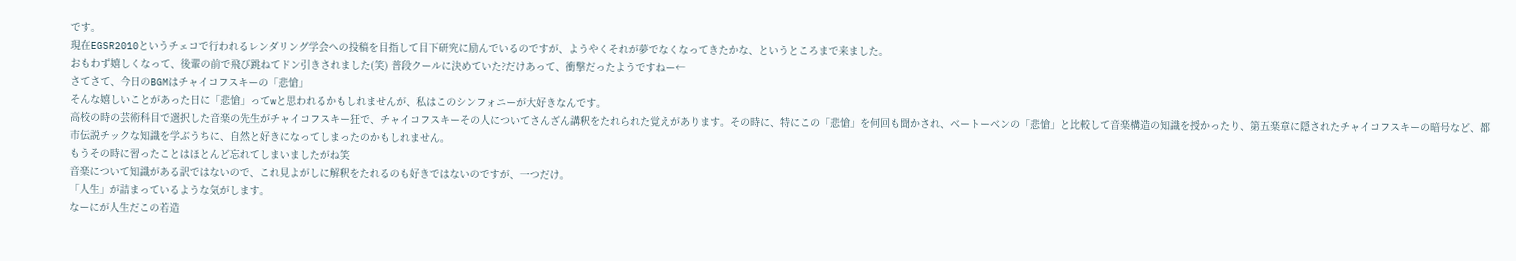です。
現在EGSR2010というチェコで行われるレンダリング学会への投稿を目指して目下研究に励んでいるのですが、ようやくそれが夢でなくなってきたかな、というところまで来ました。
おもわず嬉しくなって、後輩の前で飛び跳ねてドン引きされました(笑) 普段クールに決めていた?だけあって、衝撃だったようですねー←
さてさて、今日のBGMはチャイコフスキーの「悲愴」
そんな嬉しいことがあった日に「悲愴」ってwと思われるかもしれませんが、私はこのシンフォニーが大好きなんです。
高校の時の芸術科目で選択した音楽の先生がチャイコフスキー狂で、チャイコフスキーその人についてさんざん講釈をたれられた覚えがあります。その時に、特にこの「悲愴」を何回も聞かされ、ベートーベンの「悲愴」と比較して音楽構造の知識を授かったり、第五楽章に隠されたチャイコフスキーの暗号など、都市伝説チックな知識を学ぶうちに、自然と好きになってしまったのかもしれません。
もうその時に習ったことはほとんど忘れてしまいましたがね笑
音楽について知識がある訳ではないので、これ見よがしに解釈をたれるのも好きではないのですが、一つだけ。
「人生」が詰まっているような気がします。
なーにが人生だこの若造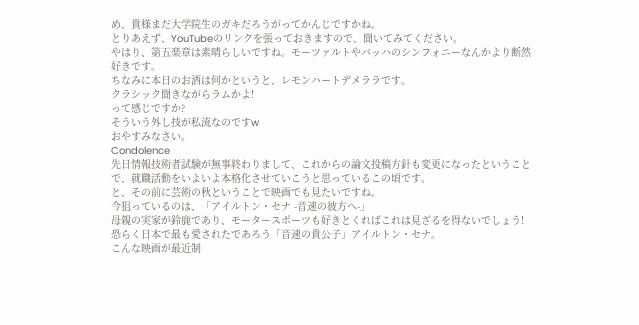め、貴様まだ大学院生のガキだろうがってかんじですかね。
とりあえず、YouTubeのリンクを張っておきますので、聞いてみてください。
やはり、第五楽章は素晴らしいですね。モーツァルトやバッハのシンフォニーなんかより断然好きです。
ちなみに本日のお酒は何かというと、レモンハートデメララです。
クラシック聞きながらラムかよ!
って感じですか?
そういう外し技が私流なのですw
おやすみなさい。
Condolence
先日情報技術者試験が無事終わりまして、これからの論文投稿方針も変更になったということで、就職活動をいよいよ本格化させていこうと思っているこの頃です。
と、その前に芸術の秋ということで映画でも見たいですね。
今狙っているのは、「アイルトン・セナ -音速の彼方へ-」
母親の実家が鈴鹿であり、モータースポーツも好きとくればこれは見ざるを得ないでしょう!
恐らく日本で最も愛されたであろう「音速の貴公子」アイルトン・セナ。
こんな映画が最近制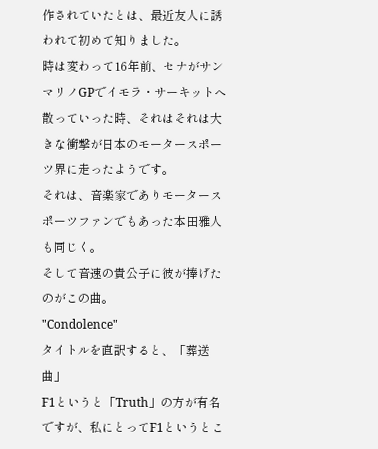作されていたとは、最近友人に誘われて初めて知りました。
時は変わって16年前、セナがサンマリノGPでイモラ・サーキットへ散っていった時、それはそれは大きな衝撃が日本のモータースポーツ界に走ったようです。
それは、音楽家でありモータースポーツファンでもあった本田雅人も同じく。
そして音速の貴公子に彼が捧げたのがこの曲。
"Condolence"
タイトルを直訳すると、「葬送曲」
F1というと「Truth」の方が有名ですが、私にとってF1というとこ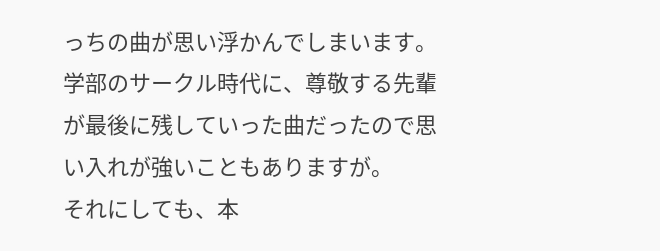っちの曲が思い浮かんでしまいます。
学部のサークル時代に、尊敬する先輩が最後に残していった曲だったので思い入れが強いこともありますが。
それにしても、本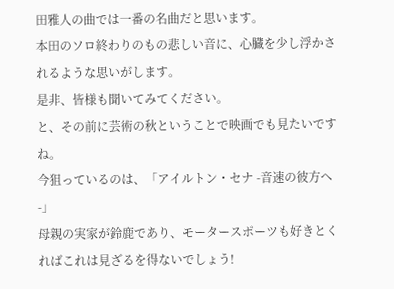田雅人の曲では一番の名曲だと思います。
本田のソロ終わりのもの悲しい音に、心臓を少し浮かされるような思いがします。
是非、皆様も聞いてみてください。
と、その前に芸術の秋ということで映画でも見たいですね。
今狙っているのは、「アイルトン・セナ -音速の彼方へ-」
母親の実家が鈴鹿であり、モータースポーツも好きとくればこれは見ざるを得ないでしょう!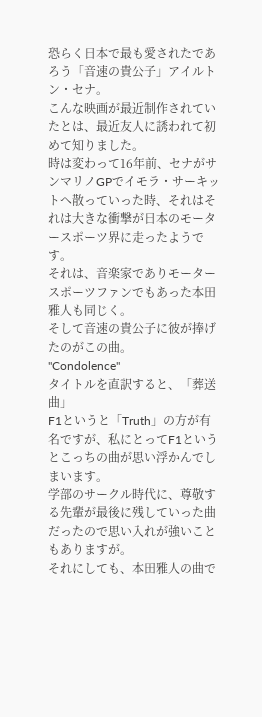恐らく日本で最も愛されたであろう「音速の貴公子」アイルトン・セナ。
こんな映画が最近制作されていたとは、最近友人に誘われて初めて知りました。
時は変わって16年前、セナがサンマリノGPでイモラ・サーキットへ散っていった時、それはそれは大きな衝撃が日本のモータースポーツ界に走ったようです。
それは、音楽家でありモータースポーツファンでもあった本田雅人も同じく。
そして音速の貴公子に彼が捧げたのがこの曲。
"Condolence"
タイトルを直訳すると、「葬送曲」
F1というと「Truth」の方が有名ですが、私にとってF1というとこっちの曲が思い浮かんでしまいます。
学部のサークル時代に、尊敬する先輩が最後に残していった曲だったので思い入れが強いこともありますが。
それにしても、本田雅人の曲で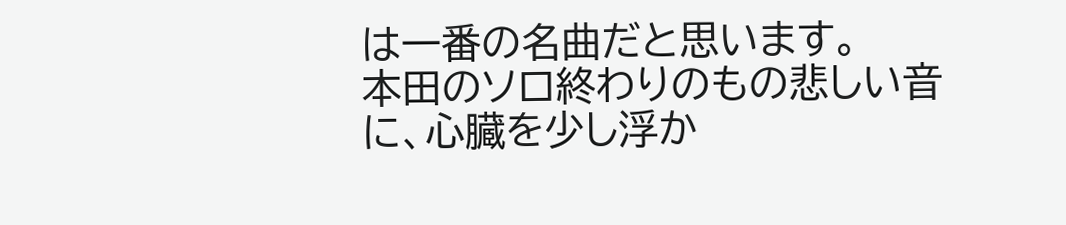は一番の名曲だと思います。
本田のソロ終わりのもの悲しい音に、心臓を少し浮か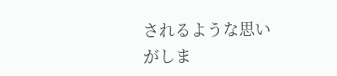されるような思いがしま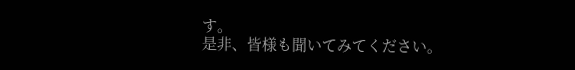す。
是非、皆様も聞いてみてください。